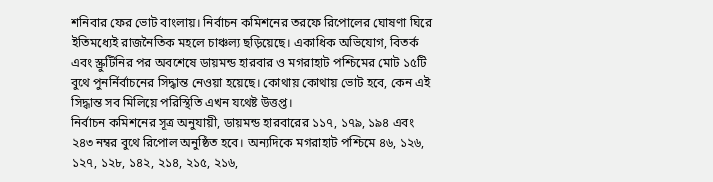শনিবার ফের ভোট বাংলায়। নির্বাচন কমিশনের তরফে রিপোলের ঘোষণা ঘিরে ইতিমধ্যেই রাজনৈতিক মহলে চাঞ্চল্য ছড়িয়েছে। একাধিক অভিযোগ, বিতর্ক এবং স্ক্রুটিনির পর অবশেষে ডায়মন্ড হারবার ও মগরাহাট পশ্চিমের মোট ১৫টি বুথে পুনর্নির্বাচনের সিদ্ধান্ত নেওয়া হয়েছে। কোথায় কোথায় ভোট হবে, কেন এই সিদ্ধান্ত সব মিলিয়ে পরিস্থিতি এখন যথেষ্ট উত্তপ্ত।
নির্বাচন কমিশনের সূত্র অনুযায়ী, ডায়মন্ড হারবারের ১১৭, ১৭৯, ১৯৪ এবং ২৪৩ নম্বর বুথে রিপোল অনুষ্ঠিত হবে। অন্যদিকে মগরাহাট পশ্চিমে ৪৬, ১২৬, ১২৭, ১২৮, ১৪২, ২১৪, ২১৫, ২১৬,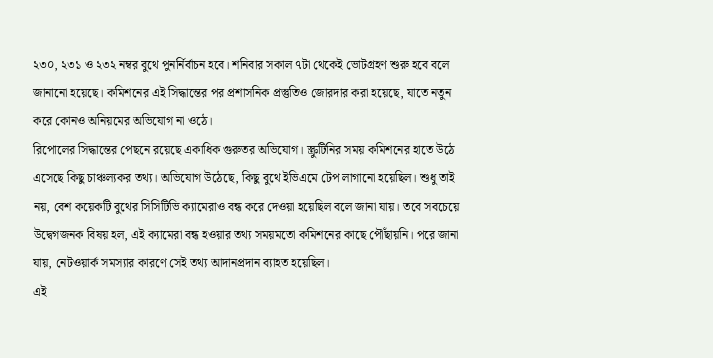২৩০, ২৩১ ও ২৩২ নম্বর বুথে পুনর্নির্বাচন হবে। শনিবার সকাল ৭টা থেকেই ভোটগ্রহণ শুরু হবে বলে জানানো হয়েছে। কমিশনের এই সিদ্ধান্তের পর প্রশাসনিক প্রস্তুতিও জোরদার করা হয়েছে, যাতে নতুন করে কোনও অনিয়মের অভিযোগ না ওঠে।
রিপোলের সিদ্ধান্তের পেছনে রয়েছে একাধিক গুরুতর অভিযোগ। স্ক্রুটিনির সময় কমিশনের হাতে উঠে এসেছে কিছু চাঞ্চল্যকর তথ্য। অভিযোগ উঠেছে, কিছু বুথে ইভিএমে টেপ লাগানো হয়েছিল। শুধু তাই নয়, বেশ কয়েকটি বুথের সিসিটিভি ক্যামেরাও বন্ধ করে দেওয়া হয়েছিল বলে জানা যায়। তবে সবচেয়ে উদ্বেগজনক বিষয় হল, এই ক্যামেরা বন্ধ হওয়ার তথ্য সময়মতো কমিশনের কাছে পৌঁছায়নি। পরে জানা যায়, নেটওয়ার্ক সমস্যার কারণে সেই তথ্য আদানপ্রদান ব্যাহত হয়েছিল।
এই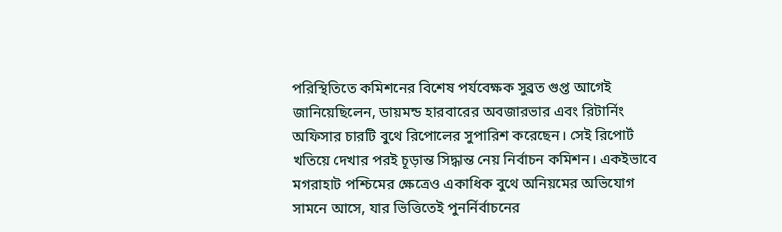পরিস্থিতিতে কমিশনের বিশেষ পর্যবেক্ষক সুব্রত গুপ্ত আগেই জানিয়েছিলেন, ডায়মন্ড হারবারের অবজারভার এবং রিটার্নিং অফিসার চারটি বুথে রিপোলের সুপারিশ করেছেন। সেই রিপোর্ট খতিয়ে দেখার পরই চূড়ান্ত সিদ্ধান্ত নেয় নির্বাচন কমিশন। একইভাবে মগরাহাট পশ্চিমের ক্ষেত্রেও একাধিক বুথে অনিয়মের অভিযোগ সামনে আসে, যার ভিত্তিতেই পুনর্নির্বাচনের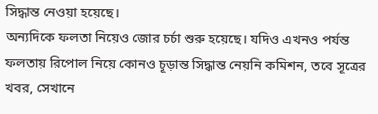সিদ্ধান্ত নেওয়া হয়েছে।
অন্যদিকে ফলতা নিয়েও জোর চর্চা শুরু হয়েছে। যদিও এখনও পর্যন্ত ফলতায় রিপোল নিয়ে কোনও চূড়ান্ত সিদ্ধান্ত নেয়নি কমিশন, তবে সূত্রের খবর, সেখানে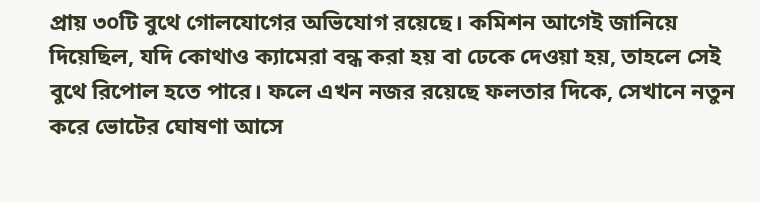প্রায় ৩০টি বুথে গোলযোগের অভিযোগ রয়েছে। কমিশন আগেই জানিয়ে দিয়েছিল, যদি কোথাও ক্যামেরা বন্ধ করা হয় বা ঢেকে দেওয়া হয়, তাহলে সেই বুথে রিপোল হতে পারে। ফলে এখন নজর রয়েছে ফলতার দিকে, সেখানে নতুন করে ভোটের ঘোষণা আসে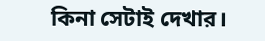কিনা সেটাই দেখার।